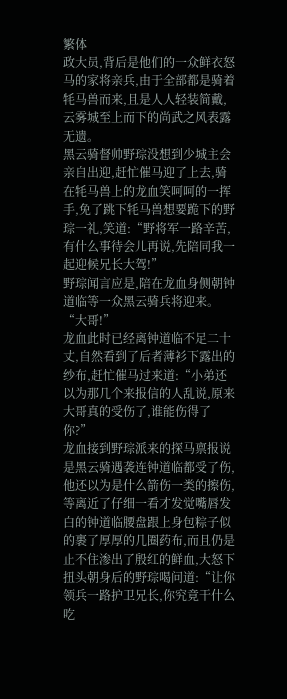繁体
政大员,背后是他们的一众鲜衣怒马的家将亲兵,由于全部都是骑着牦马兽而来,且是人人轻装简戴,云雾城至上而下的尚武之风表露无遗。
黑云骑督帅野琮没想到少城主会亲自出迎,赶忙催马迎了上去,骑在牦马兽上的龙血笑呵呵的一挥手,免了跳下牦马兽想要跪下的野琮一礼,笑道:“野将军一路辛苦,有什么事待会儿再说,先陪同我一起迎候兄长大驾!”
野琮闻言应是,陪在龙血身侧朝钟道临等一众黑云骑兵将迎来。
“大哥!”
龙血此时已经离钟道临不足二十丈,自然看到了后者薄衫下露出的纱布,赶忙催马过来道:“小弟还以为那几个来报信的人乱说,原来大哥真的受伤了,谁能伤得了你?”
龙血接到野琮派来的探马禀报说是黑云骑遇袭连钟道临都受了伤,他还以为是什么箭伤一类的擦伤,等离近了仔细一看才发觉嘴唇发白的钟道临腰盘跟上身包粽子似的裹了厚厚的几圈药布,而且仍是止不住渗出了殷红的鲜血,大怒下扭头朝身后的野琮喝问道:“让你领兵一路护卫兄长,你究竟干什么吃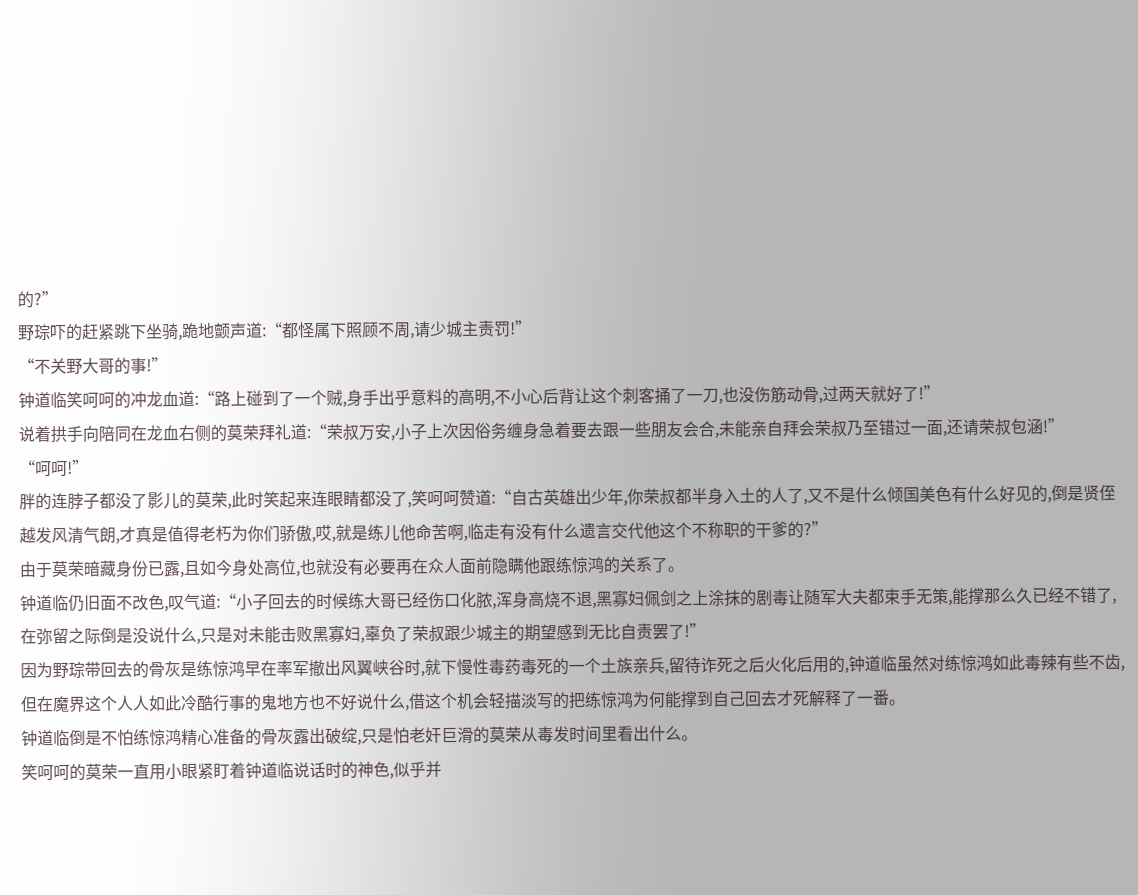的?”
野琮吓的赶紧跳下坐骑,跪地颤声道:“都怪属下照顾不周,请少城主责罚!”
“不关野大哥的事!”
钟道临笑呵呵的冲龙血道:“路上碰到了一个贼,身手出乎意料的高明,不小心后背让这个刺客捅了一刀,也没伤筋动骨,过两天就好了!”
说着拱手向陪同在龙血右侧的莫荣拜礼道:“荣叔万安,小子上次因俗务缠身急着要去跟一些朋友会合,未能亲自拜会荣叔乃至错过一面,还请荣叔包涵!”
“呵呵!”
胖的连脖子都没了影儿的莫荣,此时笑起来连眼睛都没了,笑呵呵赞道:“自古英雄出少年,你荣叔都半身入土的人了,又不是什么倾国美色有什么好见的,倒是贤侄越发风清气朗,才真是值得老朽为你们骄傲,哎,就是练儿他命苦啊,临走有没有什么遗言交代他这个不称职的干爹的?”
由于莫荣暗藏身份已露,且如今身处高位,也就没有必要再在众人面前隐瞒他跟练惊鸿的关系了。
钟道临仍旧面不改色,叹气道:“小子回去的时候练大哥已经伤口化脓,浑身高烧不退,黑寡妇佩剑之上涂抹的剧毒让随军大夫都束手无策,能撑那么久已经不错了,在弥留之际倒是没说什么,只是对未能击败黑寡妇,辜负了荣叔跟少城主的期望感到无比自责罢了!”
因为野琮带回去的骨灰是练惊鸿早在率军撤出风翼峡谷时,就下慢性毒药毒死的一个土族亲兵,留待诈死之后火化后用的,钟道临虽然对练惊鸿如此毒辣有些不齿,但在魔界这个人人如此冷酷行事的鬼地方也不好说什么,借这个机会轻描淡写的把练惊鸿为何能撑到自己回去才死解释了一番。
钟道临倒是不怕练惊鸿精心准备的骨灰露出破绽,只是怕老奸巨滑的莫荣从毒发时间里看出什么。
笑呵呵的莫荣一直用小眼紧盯着钟道临说话时的神色,似乎并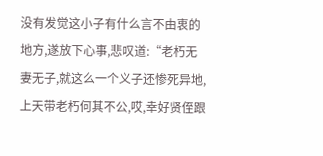没有发觉这小子有什么言不由衷的地方,遂放下心事,悲叹道:“老朽无妻无子,就这么一个义子还惨死异地,上天带老朽何其不公,哎,幸好贤侄跟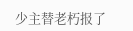少主替老朽报了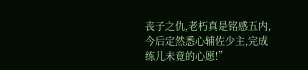丧子之仇,老朽真是铭感五内,今后定然悉心辅佐少主,完成练儿未竟的心愿!”